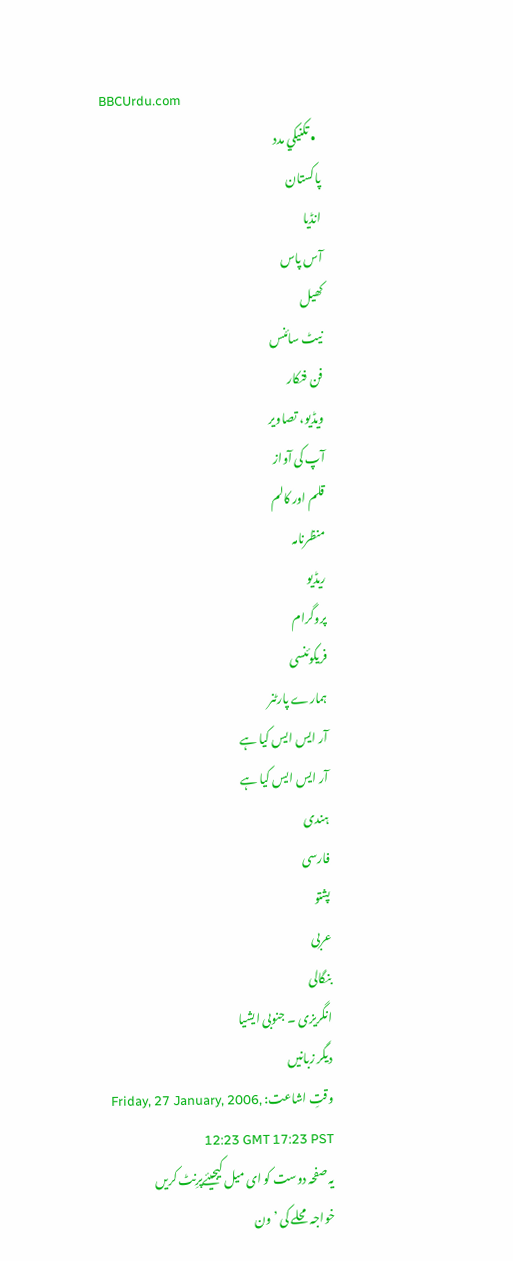BBCUrdu.com
  • تکنيکي مدد
پاکستان
انڈیا
آس پاس
کھیل
نیٹ سائنس
فن فنکار
ویڈیو، تصاویر
آپ کی آواز
قلم اور کالم
منظرنامہ
ریڈیو
پروگرام
فریکوئنسی
ہمارے پارٹنر
آر ایس ایس کیا ہے
آر ایس ایس کیا ہے
ہندی
فارسی
پشتو
عربی
بنگالی
انگریزی ۔ جنوبی ایشیا
دیگر زبانیں
وقتِ اشاعت: Friday, 27 January, 2006, 12:23 GMT 17:23 PST
یہ صفحہ دوست کو ای میل کیجیئےپرِنٹ کریں
خواجہ محلے کی ’ون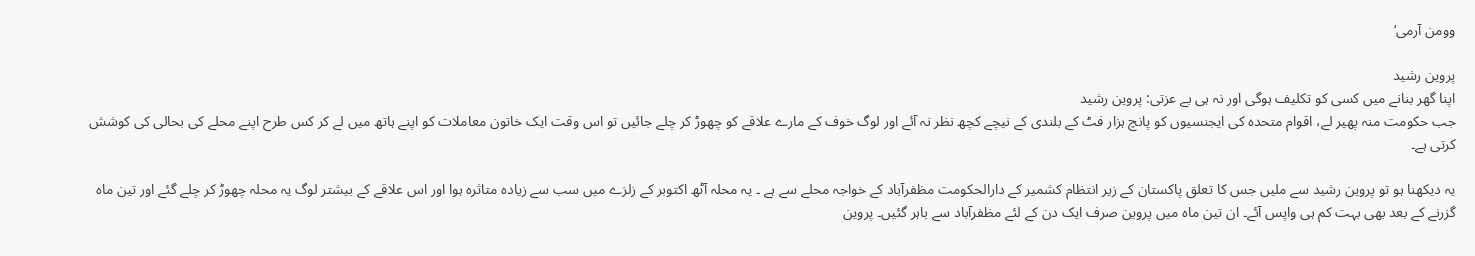وومن آرمی‘

پروین رشید
اپنا گھر بنانے میں کسی کو تکلیف ہوگی اور نہ ہی بے عزتی: پروین رشید
جب حکومت منہ پھیر لے، اقوام متحدہ کی ایجنسیوں کو پانچ ہزار فٹ کے بلندی کے نیچے کچھ نظر نہ آئے اور لوگ خوف کے مارے علاقے کو چھوڑ کر چلے جائیں تو اس وقت ایک خاتون معاملات کو اپنے ہاتھ میں لے کر کس طرح اپنے محلے کی بحالی کی کوشش کرتی ہے۔

یہ دیکھنا ہو تو پروین رشید سے ملیں جس کا تعلق پاکستان کے زیر انتظام کشمیر کے دارالحکومت مظفرآباد کے خواجہ محلے سے ہے ۔ یہ محلہ آٹھ اکتوبر کے زلزے میں سب سے زیادہ متاثرہ ہوا اور اس علاقے کے بیشتر لوگ یہ محلہ چھوڑ کر چلے گئے اور تین ماہ گزرنے کے بعد بھی بہت کم ہی واپس آئے۔ ان تین ماہ میں پروین صرف ایک دن کے لئے مظفرآباد سے باہر گئیں۔ پروین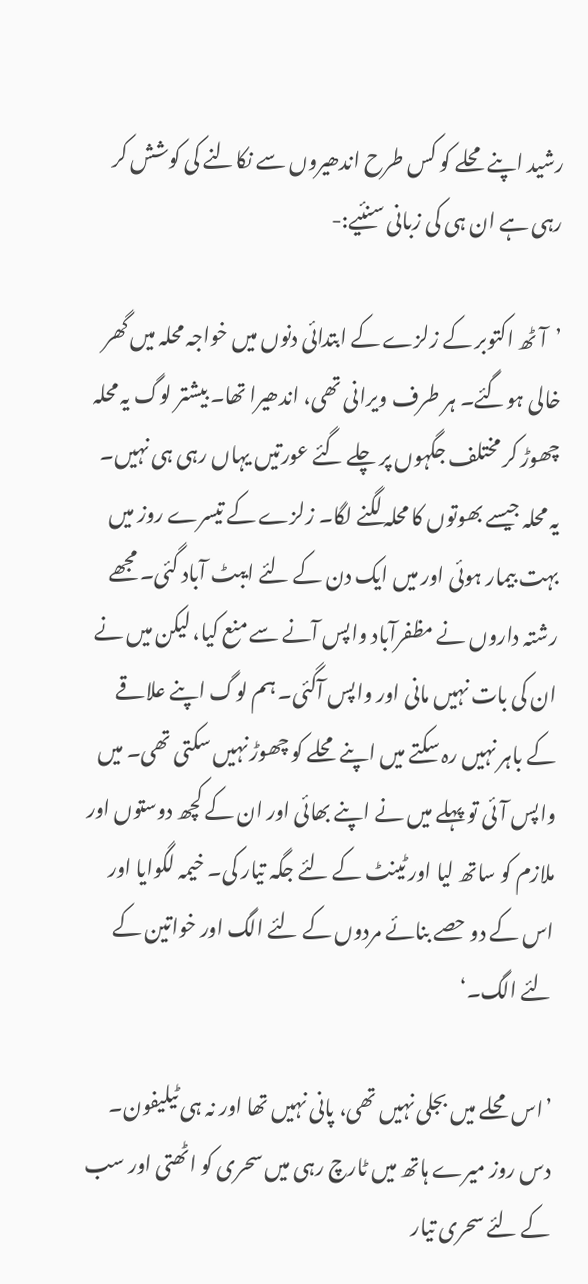رشید اپنے محلے کو کس طرح اندھیروں سے نکالنے کی کوشش کر رہی ہے ان ہی کی زبانی سنئیے:-

’آٹھ اکتوبر کے زلزے کے ابتدائی دنوں میں خواجہ محلہ میں گھر خالی ہوگئے۔ ہر طرف ویرانی تھی، اندھیرا تھا۔ بیشتر لوگ یہ محلہ چھوڑ کر مختلف جگہوں پر چلے گئے عورتیں یہاں رہی ہی نہیں۔ یہ محلہ جیسے بھوتوں کا محلہ لگنے لگا۔ زلزے کے تیسرے روز میں بہت بیمار ہوئی اور میں ایک دن کے لئے ایبٹ آباد گئی۔ مجھے رشتہ داروں نے مظفرآباد واپس آنے سے منع کیا، لیکن میں نے ان کی بات نہیں مانی اور واپس آگئی۔ ہم لوگ اپنے علاقے کے باہر نہیں رہ سکتے میں اپنے محلے کو چھوڑ نہیں سکتی تھی۔ میں واپس آئی تو پہلے میں نے اپنے بھائی اور ان کے کچھ دوستوں اور ملازم کو ساتھ لیا اور ٹینٹ کے لئے جگہ تیار کی۔ خیمہ لگوایا اور اس کے دو حصے بنائے مردوں کے لئے الگ اور خواتین کے لئے الگ۔‘

’اس محلے میں بجلی نہیں تھی، پانی نہیں تھا اور نہ ہی ٹیلیفون۔ دس روز میرے ہاتھ میں ٹارچ رہی میں سحری کو اٹھتی اور سب کے لئے سحری تیار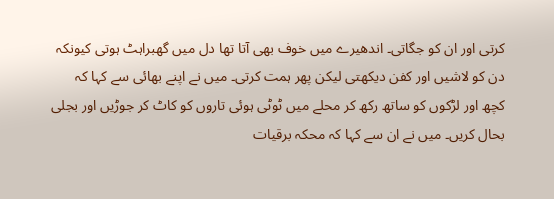کرتی اور ان کو جگاتی۔ اندھیرے میں خوف بھی آتا تھا دل میں گھبراہٹ ہوتی کیونکہ دن کو لاشیں اور کفن دیکھتی لیکن پھر ہمت کرتی۔ میں نے اپنے بھائی سے کہا کہ کچھ اور لڑکوں کو ساتھ رکھ کر محلے میں ٹوٹی ہوئی تاروں کو کاٹ کر جوڑیں اور بجلی بحال کریں۔ میں نے ان سے کہا کہ محکہ برقیات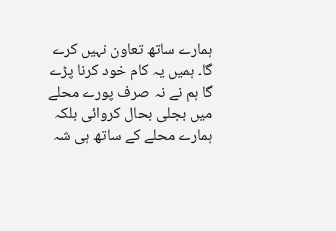ہمارے ساتھ تعاون نہیں کرے گا۔ ہمیں یہ کام خود کرنا پڑے گا ہم نے نہ صرف پورے محلے میں بجلی بحال کروائی بلکہ ہمارے محلے کے ساتھ ہی شہ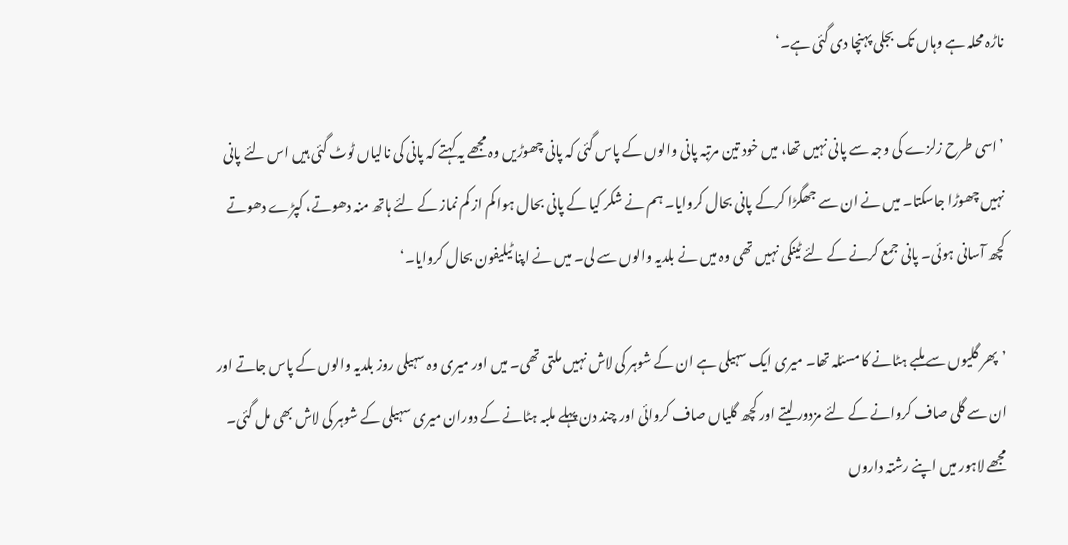ناڑہ محلہ ہے وہاں تک بجلی پہنچا دی گئی ہے۔‘

’اسی طرح زلزے کی وجہ سے پانی نہیں تھا، میں خود تین مرتبہ پانی والوں کے پاس گئی کہ پانی چھوڑیں وہ مجھے یہ کہتے کہ پانی کی نالیاں ٹوٹ گئی ہیں اس لئے پانی نہیں چھوڑا جاسکتا۔ میں نے ان سے جھگڑا کرکے پانی بحال کروایا۔ ہم نے شکر کیا کے پانی بحال ہوا کم از کم نماز کے لئے ہاتھ منہ دھوتے، کپڑے دھوتے کچھ آسانی ہوئی۔ پانی جمع کرنے کے لئے ٹینکی نہیں تھی وہ میں نے بلدیہ والوں سے لی۔ میں نے اپنا ٹیلیفون بحال کروایا۔‘

’پھر گلیوں سے ملبے ہٹانے کا مسئلہ تھا۔ میری ایک سہیلی ہے ان کے شوہر کی لاش نہیں ملتی تھی۔ میں اور میری وہ سہیلی روز بلدیہ والوں کے پاس جاتے اور ان سے گلی صاف کروانے کے لئے مزدور لیتے اور کچھ گلیاں صاف کروائی اور چند دن پہلے ملبہ ہٹانے کے دوران میری سہیلی کے شوہر کی لاش بھی مل گئی۔ مجھے لاہور میں اپنے رشتہ داروں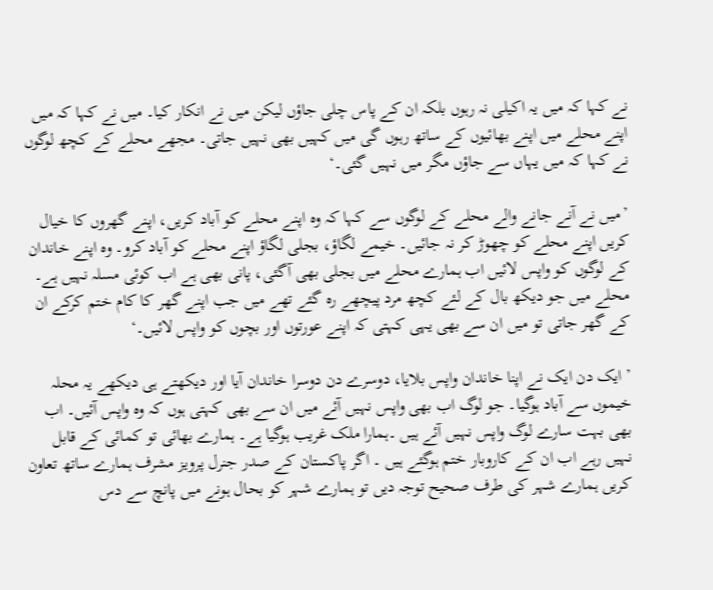نے کہا کہ میں یہ اکیلی نہ رہوں بلکہ ان کے پاس چلی جاؤں لیکن میں نے انکار کیا۔ میں نے کہا کہ میں اپنے محلے میں اپنے بھائیوں کے ساتھ رہوں گی میں کہیں بھی نہیں جاتی۔ مجھے محلے کے کچھ لوگوں نے کہا کہ میں یہاں سے جاؤں مگر میں نہیں گئی۔‘

’میں نے آنے جانے والے محلے کے لوگوں سے کہا کہ وہ اپنے محلے کو آباد کریں، اپنے گھروں کا خیال کریں اپنے محلے کو چھوڑ کر نہ جائیں۔ خیمے لگاؤ، بجلی لگاؤ اپنے محلے کو آباد کرو۔ وہ اپنے خاندان کے لوگوں کو واپس لائیں اب ہمارے محلے میں بجلی بھی آگئی، پانی بھی ہے اب کوئی مسلہ نہیں ہے۔ محلے میں جو دیکھ بال کے لئے کچھ مرد پیچھے رہ گئے تھے میں جب اپنے گھر کا کام ختم کرکے ان کے گھر جاتی تو میں ان سے بھی یہی کہتی کہ اپنے عورتوں اور بچوں کو واپس لائیں۔‘

’ایک دن ایک نے اپنا خاندان واپس بلایا، دوسرے دن دوسرا خاندان آیا اور دیکھتے ہی دیکھے یہ محلہ خیموں سے آباد ہوگیا۔ جو لوگ اب بھی واپس نہیں آئے میں ان سے بھی کہتی ہوں کہ وہ واپس آئیں۔ اب بھی بہت سارے لوگ واپس نہیں آئے ہیں ۔ہمارا ملک غریب ہوگیا ہے۔ ہمارے بھائی تو کمائی کے قابل نہیں رہے اب ان کے کاروبار ختم ہوگئے ہیں ۔ اگر پاکستان کے صدر جنرل پرویز مشرف ہمارے ساتھ تعاون کریں ہمارے شہر کی طرف صحیح توجہ دیں تو ہمارے شہر کو بحال ہونے میں پانچ سے دس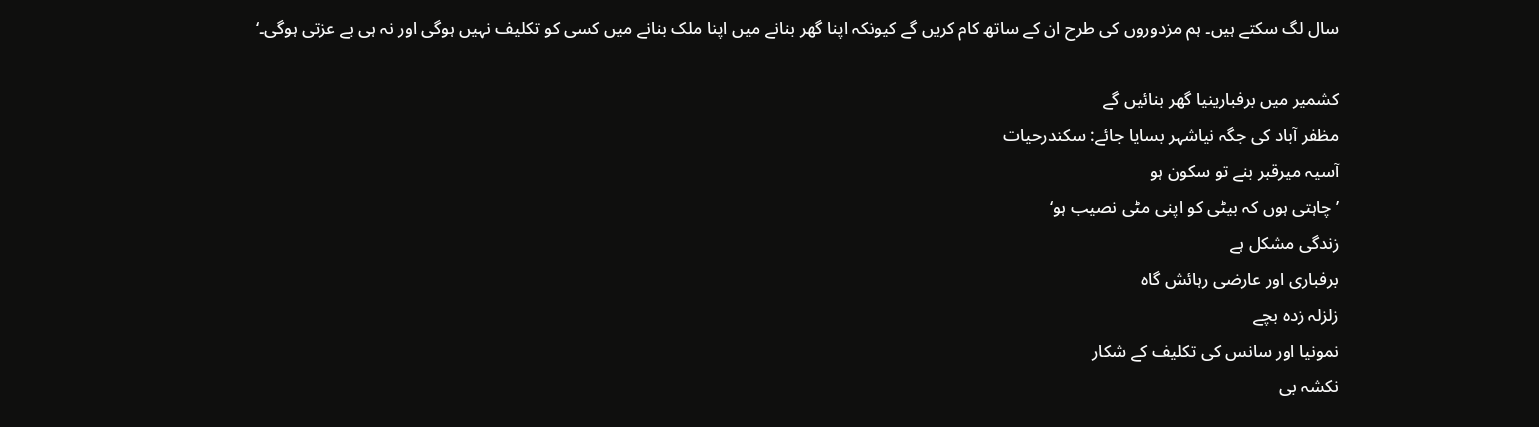سال لگ سکتے ہیں۔ ہم مزدوروں کی طرح ان کے ساتھ کام کریں گے کیونکہ اپنا گھر بنانے میں اپنا ملک بنانے میں کسی کو تکلیف نہیں ہوگی اور نہ ہی بے عزتی ہوگی۔‘

کشمیر میں برفبارینیا گھر بنائیں گے
مظفر آباد کی جگہ نیاشہر بسایا جائے: سکندرحیات
آسیہ میرقبر بنے تو سکون ہو
’چاہتی ہوں کہ بیٹی کو اپنی مٹی نصیب ہو‘
زندگی مشکل ہے
برفباری اور عارضی رہائش گاہ
زلزلہ زدہ بچے
نمونیا اور سانس کی تکلیف کے شکار
نکشہ بی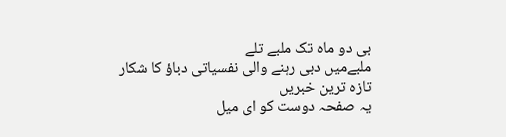بی دو ماہ تک ملبے تلے
ملبےمیں دبی رہنے والی نفسیاتی دباؤ کا شکار
تازہ ترین خبریں
یہ صفحہ دوست کو ای میل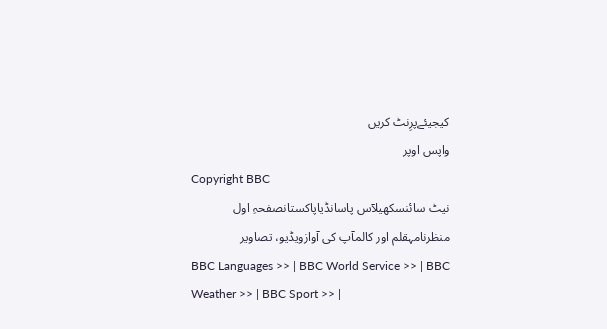کیجیئےپرِنٹ کریں
واپس اوپر
Copyright BBC
نیٹ سائنسکھیلآس پاسانڈیاپاکستانصفحہِ اول
منظرنامہقلم اور کالمآپ کی آوازویڈیو، تصاویر
BBC Languages >> | BBC World Service >> | BBC Weather >> | BBC Sport >> |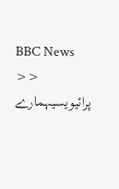BBC News >>
پرائیویسیہمارے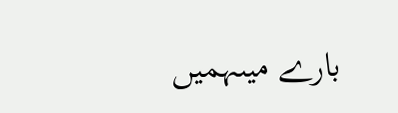بارے میںہمیں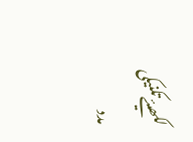لکھیئےتکنیکی مدد